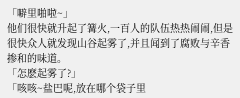「噼里啪啦~」
他们很快就升起了篝火,一百人的队伍热热闹闹,但是很快众人就发现山谷起雾了,并且闻到了腐败与辛香掺和的味道。
「怎麽起雾了?」
「咳咳~盐巴呢,放在哪个袋子里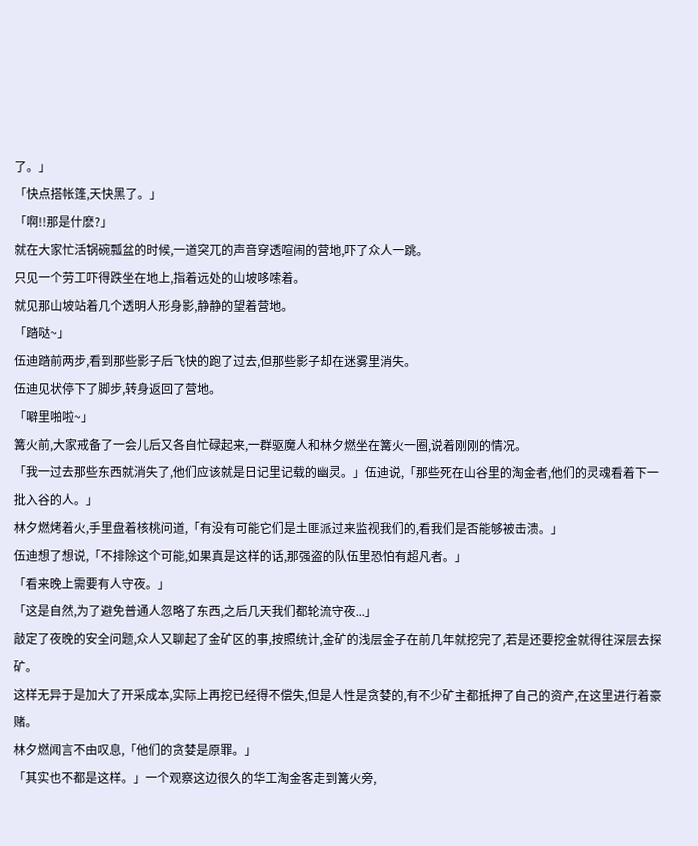了。」
「快点搭帐篷,天快黑了。」
「啊!!那是什麽?」
就在大家忙活锅碗瓢盆的时候,一道突兀的声音穿透喧闹的营地,吓了众人一跳。
只见一个劳工吓得跌坐在地上,指着远处的山坡哆嗦着。
就见那山坡站着几个透明人形身影,静静的望着营地。
「踏哒~」
伍迪踏前两步,看到那些影子后飞快的跑了过去,但那些影子却在迷雾里消失。
伍迪见状停下了脚步,转身返回了营地。
「噼里啪啦~」
篝火前,大家戒备了一会儿后又各自忙碌起来,一群驱魔人和林夕燃坐在篝火一圈,说着刚刚的情况。
「我一过去那些东西就消失了,他们应该就是日记里记载的幽灵。」伍迪说,「那些死在山谷里的淘金者,他们的灵魂看着下一批入谷的人。」
林夕燃烤着火,手里盘着核桃问道,「有没有可能它们是土匪派过来监视我们的,看我们是否能够被击溃。」
伍迪想了想说,「不排除这个可能,如果真是这样的话,那强盗的队伍里恐怕有超凡者。」
「看来晚上需要有人守夜。」
「这是自然,为了避免普通人忽略了东西,之后几天我们都轮流守夜...」
敲定了夜晚的安全问题,众人又聊起了金矿区的事,按照统计,金矿的浅层金子在前几年就挖完了,若是还要挖金就得往深层去探矿。
这样无异于是加大了开采成本,实际上再挖已经得不偿失,但是人性是贪婪的,有不少矿主都抵押了自己的资产,在这里进行着豪赌。
林夕燃闻言不由叹息,「他们的贪婪是原罪。」
「其实也不都是这样。」一个观察这边很久的华工淘金客走到篝火旁,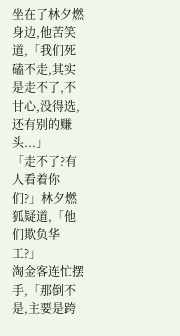坐在了林夕燃身边,他苦笑道,「我们死磕不走,其实是走不了,不甘心,没得选,还有别的赚头...」
「走不了?有人看着你们?」林夕燃狐疑道,「他们欺负华工?」
淘金客连忙摆手,「那倒不是,主要是跨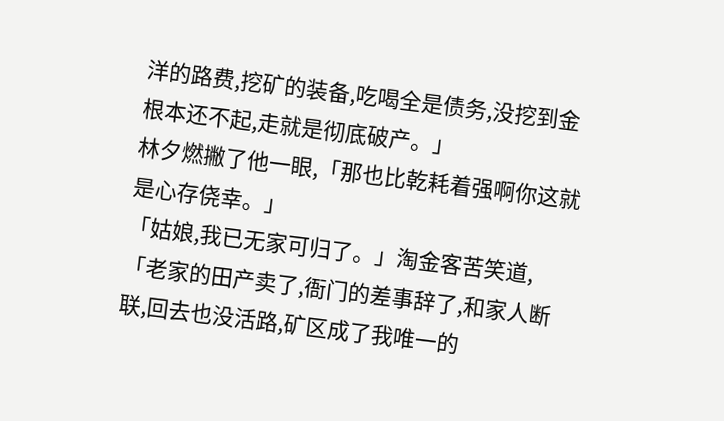洋的路费,挖矿的装备,吃喝全是债务,没挖到金根本还不起,走就是彻底破产。」
林夕燃撇了他一眼,「那也比乾耗着强啊你这就是心存侥幸。」
「姑娘,我已无家可归了。」淘金客苦笑道,「老家的田产卖了,衙门的差事辞了,和家人断联,回去也没活路,矿区成了我唯一的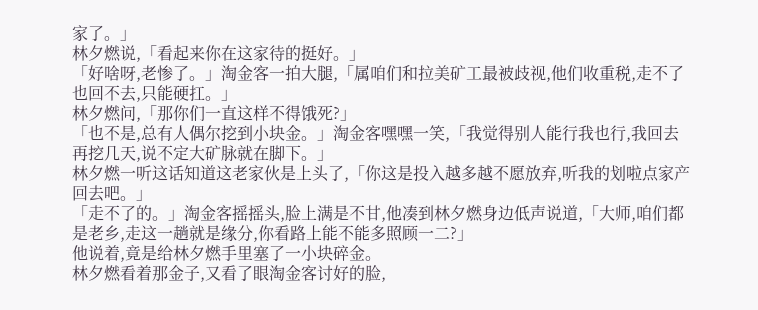家了。」
林夕燃说,「看起来你在这家待的挺好。」
「好啥呀,老惨了。」淘金客一拍大腿,「属咱们和拉美矿工最被歧视,他们收重税,走不了也回不去,只能硬扛。」
林夕燃问,「那你们一直这样不得饿死?」
「也不是,总有人偶尔挖到小块金。」淘金客嘿嘿一笑,「我觉得别人能行我也行,我回去再挖几天,说不定大矿脉就在脚下。」
林夕燃一听这话知道这老家伙是上头了,「你这是投入越多越不愿放弃,听我的划啦点家产回去吧。」
「走不了的。」淘金客摇摇头,脸上满是不甘,他凑到林夕燃身边低声说道,「大师,咱们都是老乡,走这一趟就是缘分,你看路上能不能多照顾一二?」
他说着,竟是给林夕燃手里塞了一小块碎金。
林夕燃看着那金子,又看了眼淘金客讨好的脸,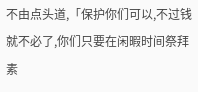不由点头道,「保护你们可以,不过钱就不必了,你们只要在闲暇时间祭拜素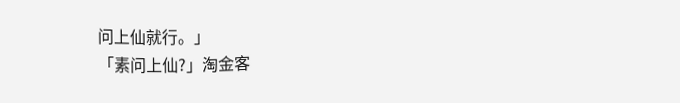问上仙就行。」
「素问上仙?」淘金客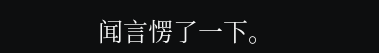闻言愣了一下。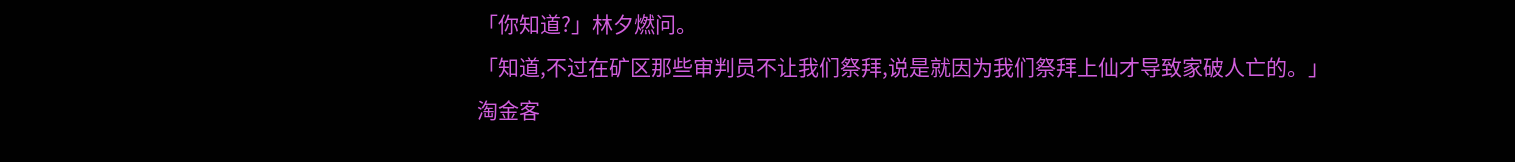「你知道?」林夕燃问。
「知道,不过在矿区那些审判员不让我们祭拜,说是就因为我们祭拜上仙才导致家破人亡的。」
淘金客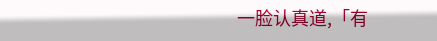一脸认真道,「有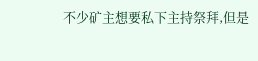不少矿主想要私下主持祭拜,但是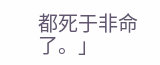都死于非命了。」